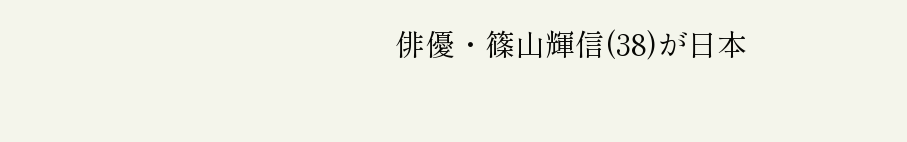俳優・篠山輝信(38)が日本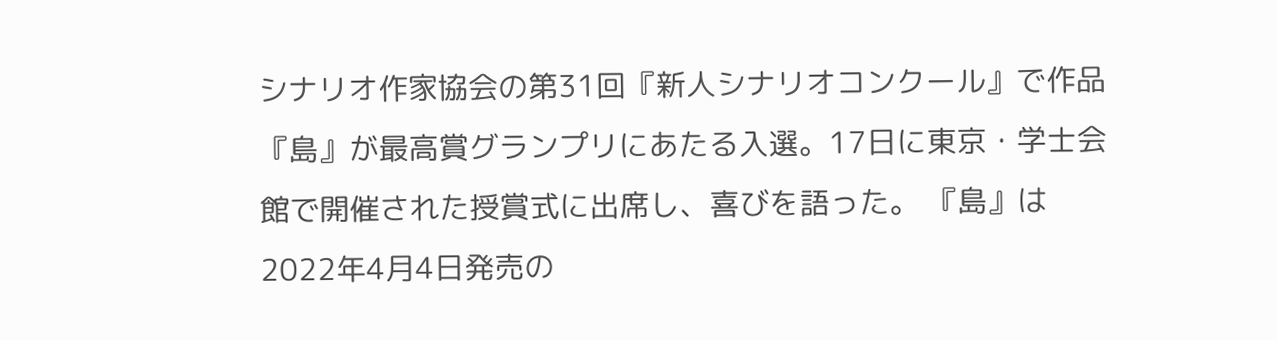シナリオ作家協会の第31回『新人シナリオコンクール』で作品『島』が最高賞グランプリにあたる入選。17日に東京・学士会館で開催された授賞式に出席し、喜びを語った。 『島』は2022年4月4日発売の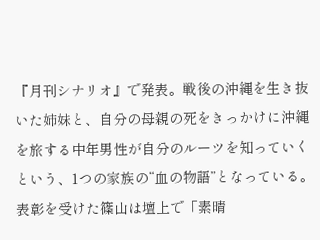『月刊シナリオ』で発表。戦後の沖縄を生き抜いた姉妹と、自分の母親の死をきっかけに沖縄を旅する中年男性が自分のルーツを知っていくという、1つの家族の“血の物語”となっている。表彰を受けた篠山は壇上で「素晴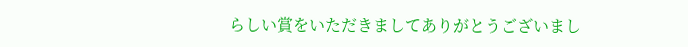らしい賞をいただきましてありがとうございまし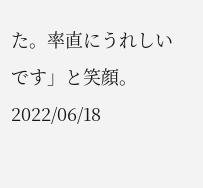た。率直にうれしいです」と笑顔。
2022/06/18